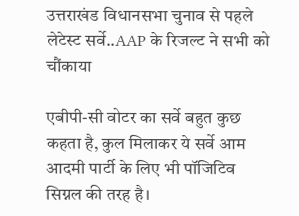उत्तराखंड विधानसभा चुनाव से पहले लेटेस्ट सर्वे..AAP के रिजल्ट ने सभी को चौंकाया

एबीपी-सी वोटर का सर्वे बहुत कुछ कहता है, कुल मिलाकर ये सर्वे आम आदमी पार्टी के लिए भी पॉजिटिव सिग्नल की तरह है।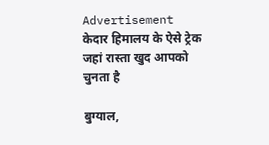Advertisement केदार हिमालय के ऐसे ट्रेक जहां रास्ता खुद आपको चुनता है

बुग्याल,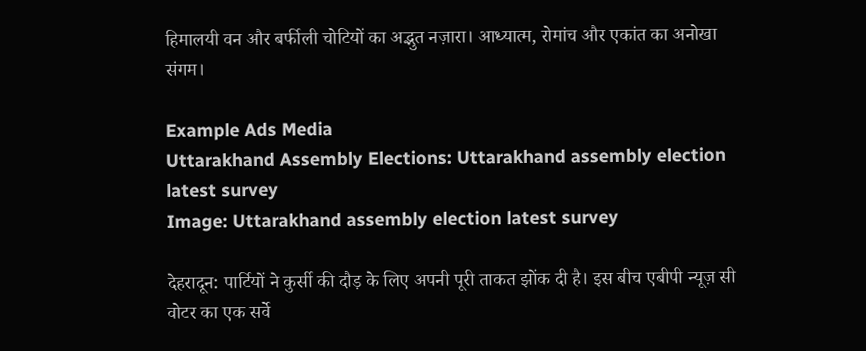हिमालयी वन और बर्फीली चोटियों का अद्भुत नज़ारा। आध्यात्म, रोमांच और एकांत का अनोखा संगम।

Example Ads Media
Uttarakhand Assembly Elections: Uttarakhand assembly election latest survey
Image: Uttarakhand assembly election latest survey

देहरादून: पार्टियों ने कुर्सी की दौड़ के लिए अपनी पूरी ताकत झोंक दी है। इस बीच एबीपी न्यूज़ सी वोटर का एक सर्वे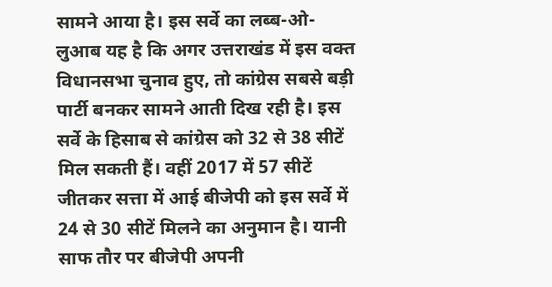सामने आया है। इस सर्वे का लब्ब-ओ-लुआब यह है कि अगर उत्तराखंड में इस वक्त विधानसभा चुनाव हुए, तो कांग्रेस सबसे बड़ी पार्टी बनकर सामने आती दिख रही है। इस सर्वे के हिसाब से कांग्रेस को 32 से 38 सीटें मिल सकती हैं। वहीं 2017 में 57 सीटें जीतकर सत्ता में आई बीजेपी को इस सर्वे में 24 से 30 सीटें मिलने का अनुमान है। यानी साफ तौर पर बीजेपी अपनी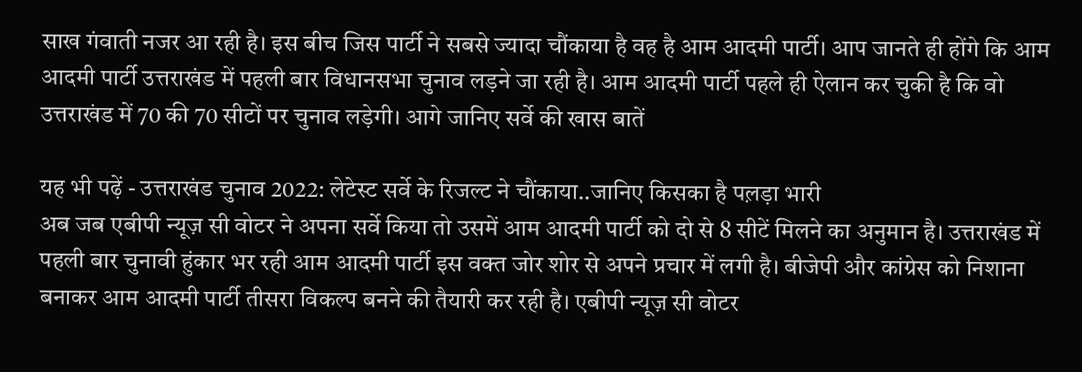साख गंवाती नजर आ रही है। इस बीच जिस पार्टी ने सबसे ज्यादा चौंकाया है वह है आम आदमी पार्टी। आप जानते ही होंगे कि आम आदमी पार्टी उत्तराखंड में पहली बार विधानसभा चुनाव लड़ने जा रही है। आम आदमी पार्टी पहले ही ऐलान कर चुकी है कि वो उत्तराखंड में 70 की 70 सीटों पर चुनाव लड़ेगी। आगे जानिए सर्वे की खास बातें

यह भी पढ़ें - उत्तराखंड चुनाव 2022: लेटेस्ट सर्वे के रिजल्ट ने चौंकाया..जानिए किसका है पल़ड़ा भारी
अब जब एबीपी न्यूज़ सी वोटर ने अपना सर्वे किया तो उसमें आम आदमी पार्टी को दो से 8 सीटें मिलने का अनुमान है। उत्तराखंड में पहली बार चुनावी हुंकार भर रही आम आदमी पार्टी इस वक्त जोर शोर से अपने प्रचार में लगी है। बीजेपी और कांग्रेस को निशाना बनाकर आम आदमी पार्टी तीसरा विकल्प बनने की तैयारी कर रही है। एबीपी न्यूज़ सी वोटर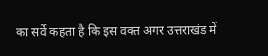का सर्वे कहता है कि इस वक्त अगर उत्तराखंड में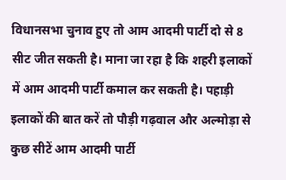विधानसभा चुनाव हुए तो आम आदमी पार्टी दो से 8 सीट जीत सकती है। माना जा रहा है कि शहरी इलाकों में आम आदमी पार्टी कमाल कर सकती है। पहाड़ी इलाकों की बात करें तो पौड़ी गढ़वाल और अल्मोड़ा से कुछ सीटें आम आदमी पार्टी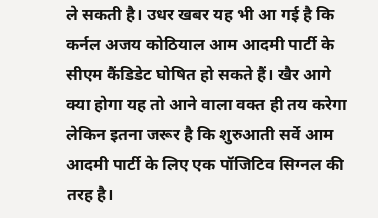ले सकती है। उधर खबर यह भी आ गई है कि कर्नल अजय कोठियाल आम आदमी पार्टी के सीएम कैंडिडेट घोषित हो सकते हैं। खैर आगे क्या होगा यह तो आने वाला वक्त ही तय करेगा लेकिन इतना जरूर है कि शुरुआती सर्वे आम आदमी पार्टी के लिए एक पॉजिटिव सिग्नल की तरह है।